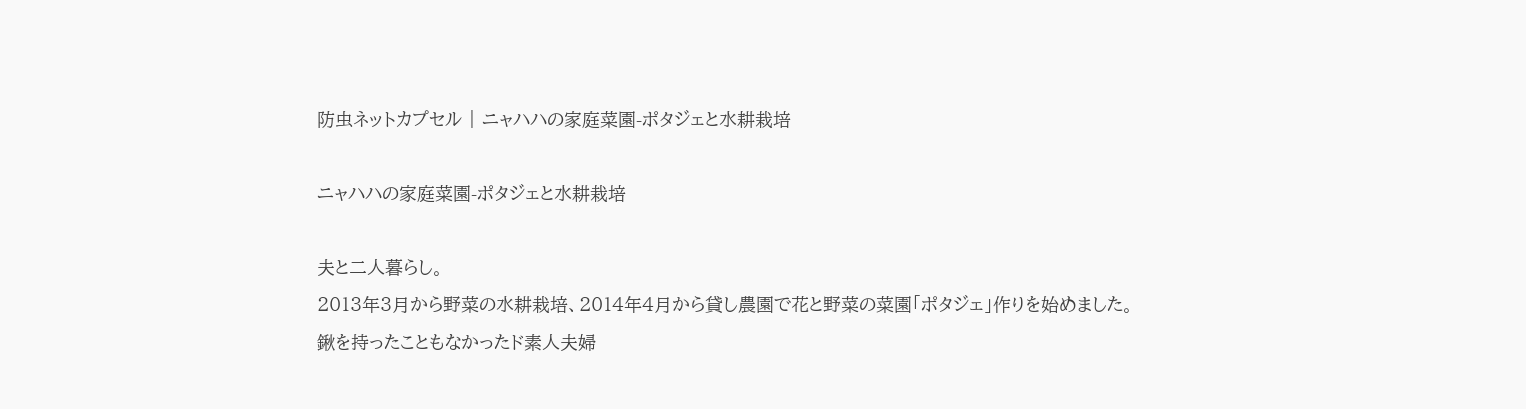防虫ネットカプセル | ニャハハの家庭菜園-ポタジェと水耕栽培

ニャハハの家庭菜園-ポタジェと水耕栽培

夫と二人暮らし。
2013年3月から野菜の水耕栽培、2014年4月から貸し農園で花と野菜の菜園「ポタジェ」作りを始めました。
鍬を持ったこともなかったド素人夫婦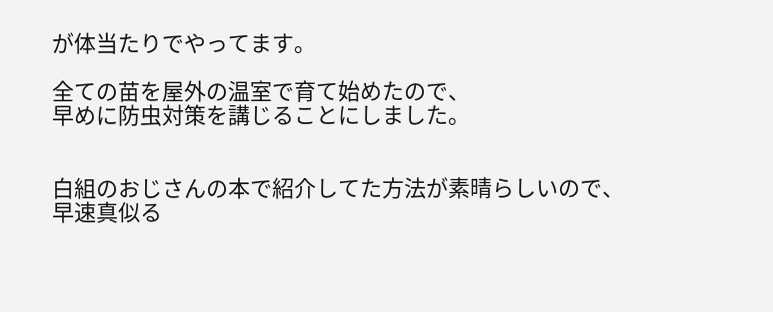が体当たりでやってます。

全ての苗を屋外の温室で育て始めたので、
早めに防虫対策を講じることにしました。


白組のおじさんの本で紹介してた方法が素晴らしいので、
早速真似る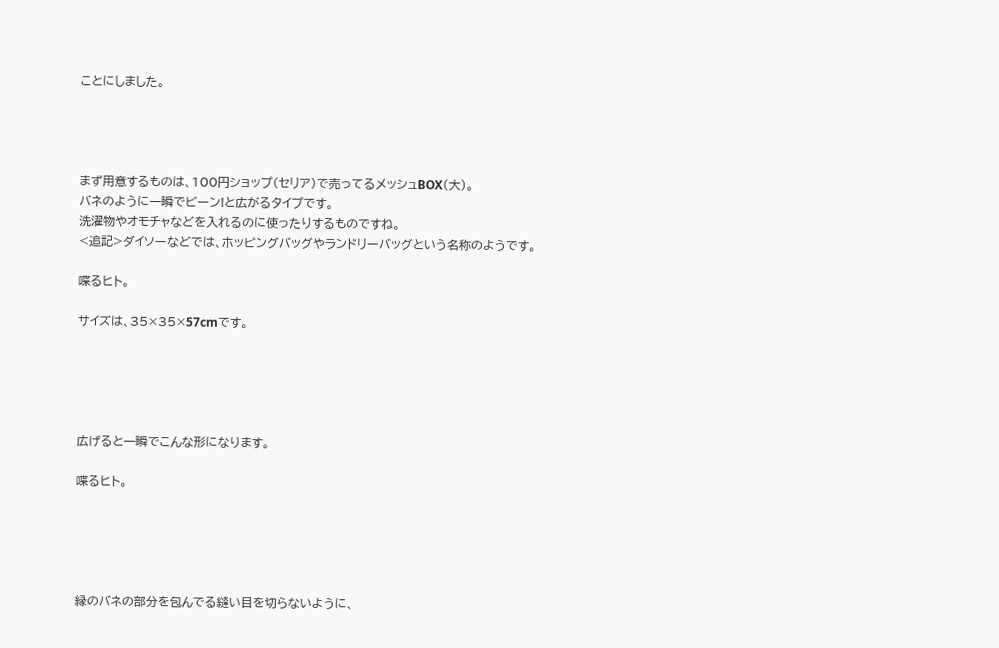ことにしました。




まず用意するものは、100円ショップ(セリア)で売ってるメッシュBOX(大)。
バネのように一瞬でビーン!と広がるタイプです。
洗濯物やオモチャなどを入れるのに使ったりするものですね。
<追記>ダイソーなどでは、ホッピングバッグやランドリーバッグという名称のようです。

喋るヒト。

サイズは、35×35×57cmです。





広げると一瞬でこんな形になります。

喋るヒト。





縁のバネの部分を包んでる縫い目を切らないように、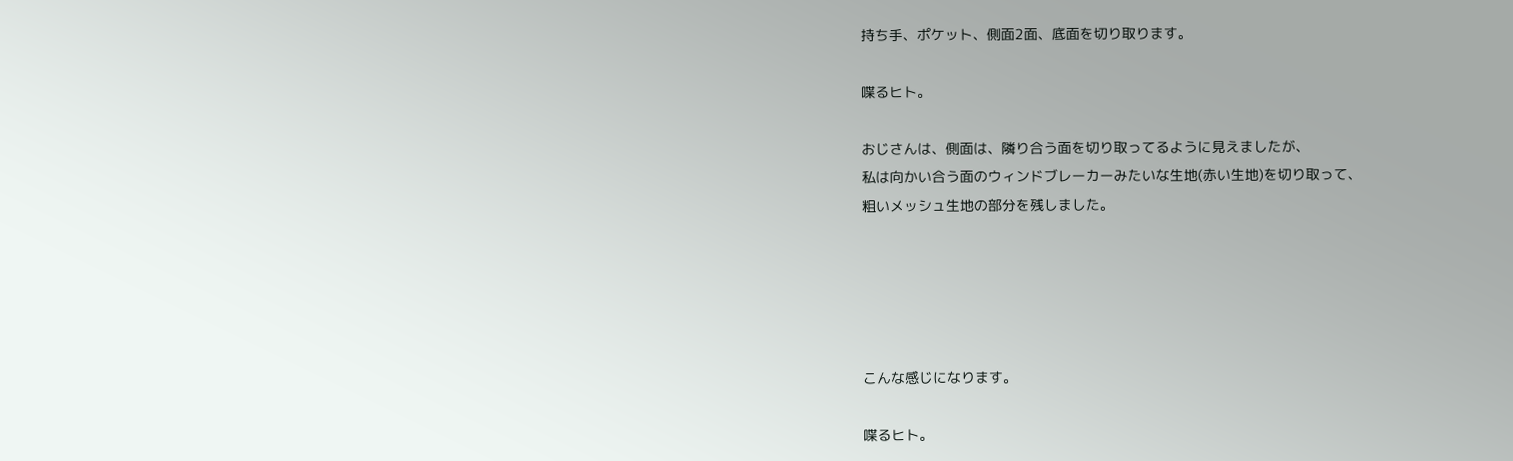持ち手、ポケット、側面2面、底面を切り取ります。

喋るヒト。

おじさんは、側面は、隣り合う面を切り取ってるように見えましたが、
私は向かい合う面のウィンドブレーカーみたいな生地(赤い生地)を切り取って、
粗いメッシュ生地の部分を残しました。





こんな感じになります。

喋るヒト。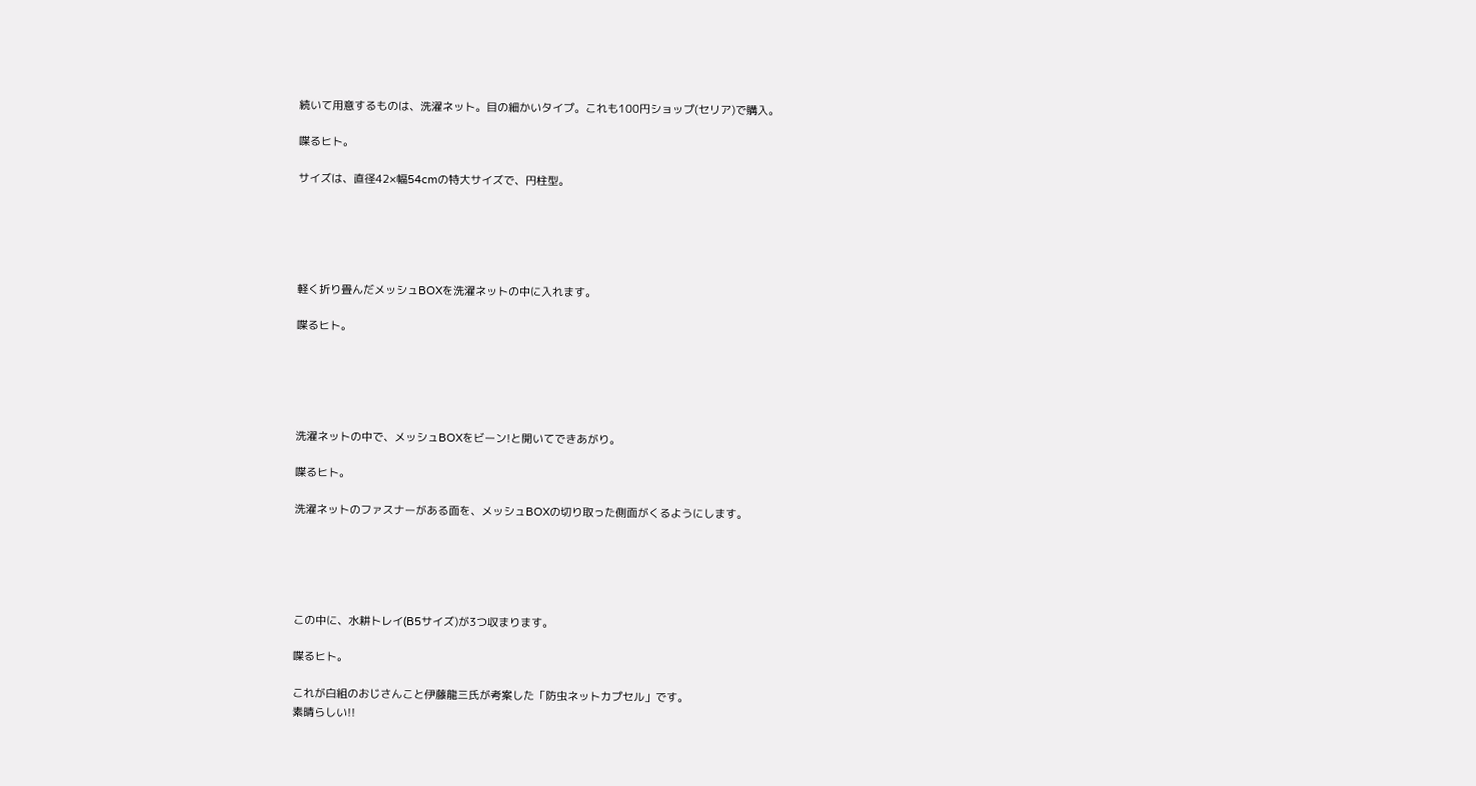続いて用意するものは、洗濯ネット。目の細かいタイプ。これも100円ショップ(セリア)で購入。

喋るヒト。

サイズは、直径42×幅54cmの特大サイズで、円柱型。





軽く折り畳んだメッシュBOXを洗濯ネットの中に入れます。

喋るヒト。





洗濯ネットの中で、メッシュBOXをビーン!と開いてできあがり。

喋るヒト。

洗濯ネットのファスナーがある面を、メッシュBOXの切り取った側面がくるようにします。





この中に、水耕トレイ(B5サイズ)が3つ収まります。

喋るヒト。

これが白組のおじさんこと伊藤龍三氏が考案した「防虫ネットカプセル」です。
素晴らしい!!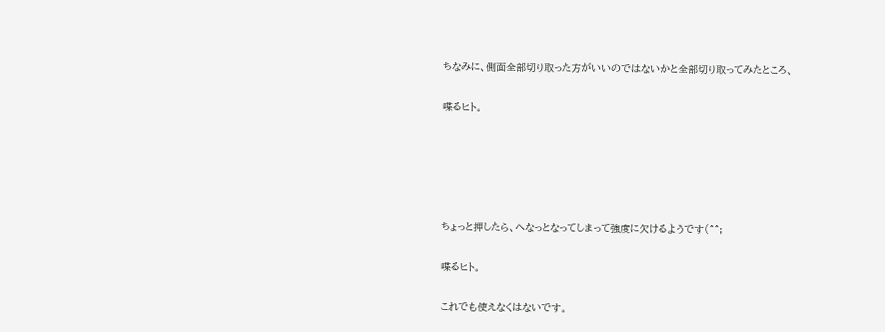ちなみに、側面全部切り取った方がいいのではないかと全部切り取ってみたところ、

喋るヒト。





ちょっと押したら、へなっとなってしまって強度に欠けるようです(^^;

喋るヒト。

これでも使えなくはないです。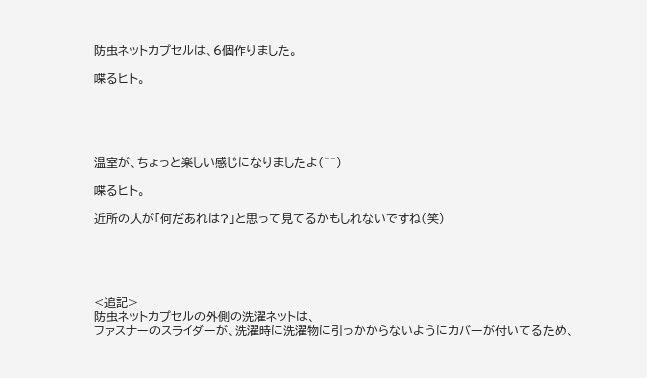防虫ネットカプセルは、6個作りました。

喋るヒト。





温室が、ちょっと楽しい感じになりましたよ(^^)

喋るヒト。

近所の人が「何だあれは?」と思って見てるかもしれないですね(笑)





<追記>
防虫ネットカプセルの外側の洗濯ネットは、
ファスナーのスライダーが、洗濯時に洗濯物に引っかからないようにカバーが付いてるため、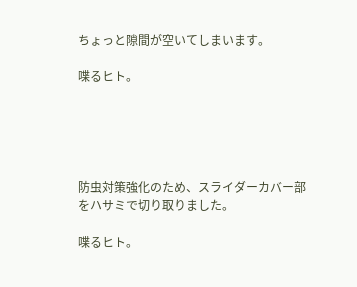ちょっと隙間が空いてしまいます。

喋るヒト。





防虫対策強化のため、スライダーカバー部をハサミで切り取りました。

喋るヒト。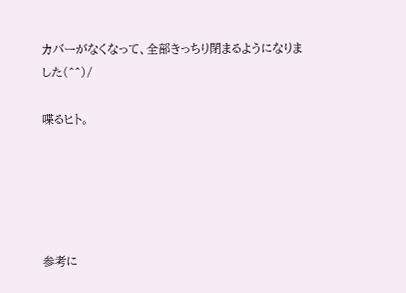カバーがなくなって、全部きっちり閉まるようになりました(^^)/

喋るヒト。





参考に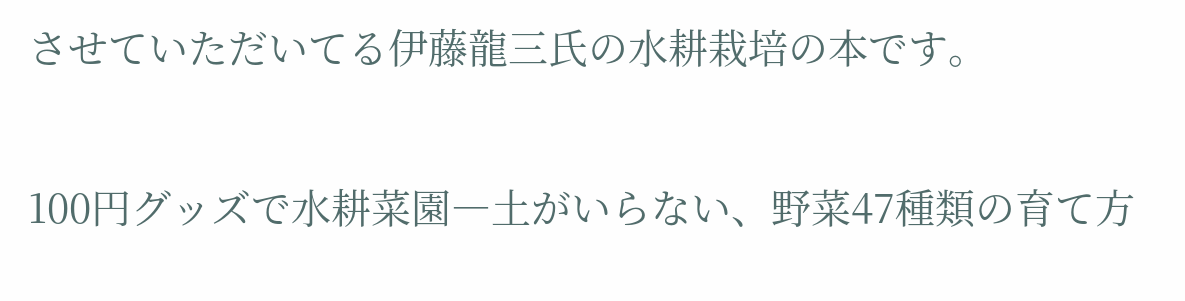させていただいてる伊藤龍三氏の水耕栽培の本です。

100円グッズで水耕菜園―土がいらない、野菜47種類の育て方